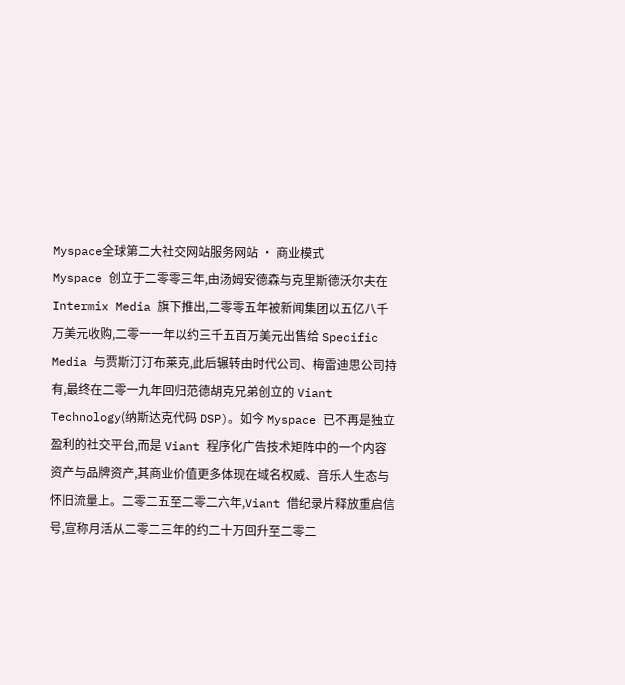Myspace全球第二大社交网站服务网站 · 商业模式
Myspace 创立于二零零三年,由汤姆安德森与克里斯德沃尔夫在 Intermix Media 旗下推出,二零零五年被新闻集团以五亿八千万美元收购,二零一一年以约三千五百万美元出售给 Specific Media 与贾斯汀汀布莱克,此后辗转由时代公司、梅雷迪思公司持有,最终在二零一九年回归范德胡克兄弟创立的 Viant Technology(纳斯达克代码 DSP)。如今 Myspace 已不再是独立盈利的社交平台,而是 Viant 程序化广告技术矩阵中的一个内容资产与品牌资产,其商业价值更多体现在域名权威、音乐人生态与怀旧流量上。二零二五至二零二六年,Viant 借纪录片释放重启信号,宣称月活从二零二三年的约二十万回升至二零二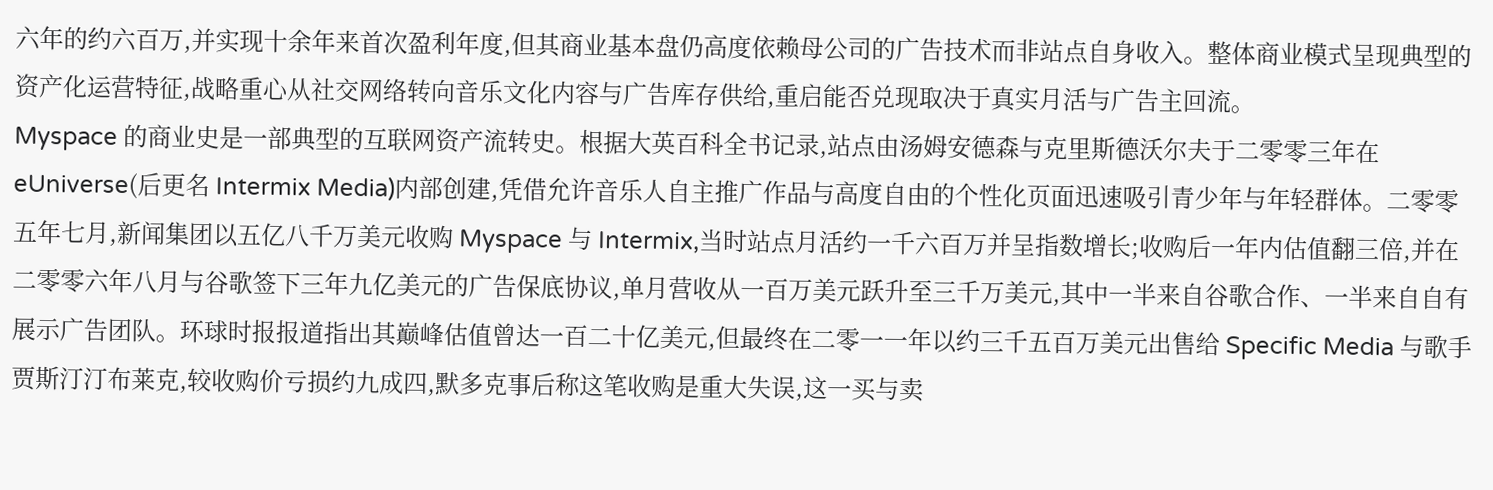六年的约六百万,并实现十余年来首次盈利年度,但其商业基本盘仍高度依赖母公司的广告技术而非站点自身收入。整体商业模式呈现典型的资产化运营特征,战略重心从社交网络转向音乐文化内容与广告库存供给,重启能否兑现取决于真实月活与广告主回流。
Myspace 的商业史是一部典型的互联网资产流转史。根据大英百科全书记录,站点由汤姆安德森与克里斯德沃尔夫于二零零三年在 eUniverse(后更名 Intermix Media)内部创建,凭借允许音乐人自主推广作品与高度自由的个性化页面迅速吸引青少年与年轻群体。二零零五年七月,新闻集团以五亿八千万美元收购 Myspace 与 Intermix,当时站点月活约一千六百万并呈指数增长;收购后一年内估值翻三倍,并在二零零六年八月与谷歌签下三年九亿美元的广告保底协议,单月营收从一百万美元跃升至三千万美元,其中一半来自谷歌合作、一半来自自有展示广告团队。环球时报报道指出其巅峰估值曾达一百二十亿美元,但最终在二零一一年以约三千五百万美元出售给 Specific Media 与歌手贾斯汀汀布莱克,较收购价亏损约九成四,默多克事后称这笔收购是重大失误,这一买与卖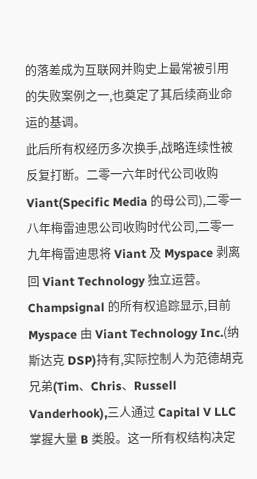的落差成为互联网并购史上最常被引用的失败案例之一,也奠定了其后续商业命运的基调。
此后所有权经历多次换手,战略连续性被反复打断。二零一六年时代公司收购 Viant(Specific Media 的母公司),二零一八年梅雷迪思公司收购时代公司,二零一九年梅雷迪思将 Viant 及 Myspace 剥离回 Viant Technology 独立运营。Champsignal 的所有权追踪显示,目前 Myspace 由 Viant Technology Inc.(纳斯达克 DSP)持有,实际控制人为范德胡克兄弟(Tim、Chris、Russell Vanderhook),三人通过 Capital V LLC 掌握大量 B 类股。这一所有权结构决定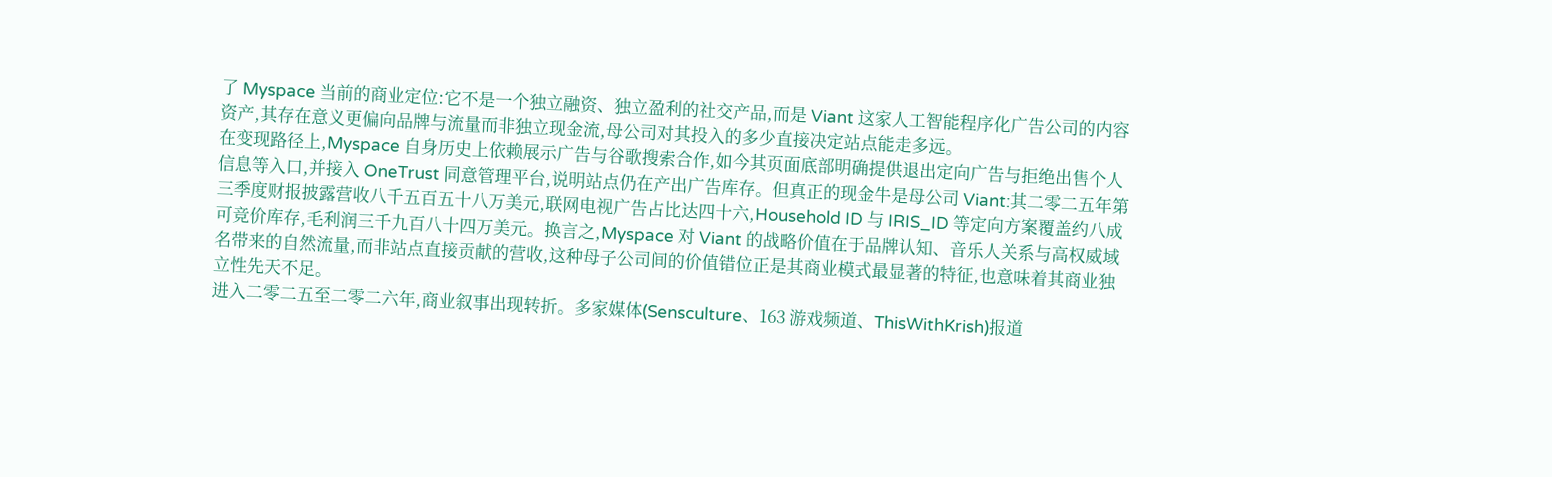了 Myspace 当前的商业定位:它不是一个独立融资、独立盈利的社交产品,而是 Viant 这家人工智能程序化广告公司的内容资产,其存在意义更偏向品牌与流量而非独立现金流,母公司对其投入的多少直接决定站点能走多远。
在变现路径上,Myspace 自身历史上依赖展示广告与谷歌搜索合作,如今其页面底部明确提供退出定向广告与拒绝出售个人信息等入口,并接入 OneTrust 同意管理平台,说明站点仍在产出广告库存。但真正的现金牛是母公司 Viant:其二零二五年第三季度财报披露营收八千五百五十八万美元,联网电视广告占比达四十六,Household ID 与 IRIS_ID 等定向方案覆盖约八成可竞价库存,毛利润三千九百八十四万美元。换言之,Myspace 对 Viant 的战略价值在于品牌认知、音乐人关系与高权威域名带来的自然流量,而非站点直接贡献的营收,这种母子公司间的价值错位正是其商业模式最显著的特征,也意味着其商业独立性先天不足。
进入二零二五至二零二六年,商业叙事出现转折。多家媒体(Sensculture、163 游戏频道、ThisWithKrish)报道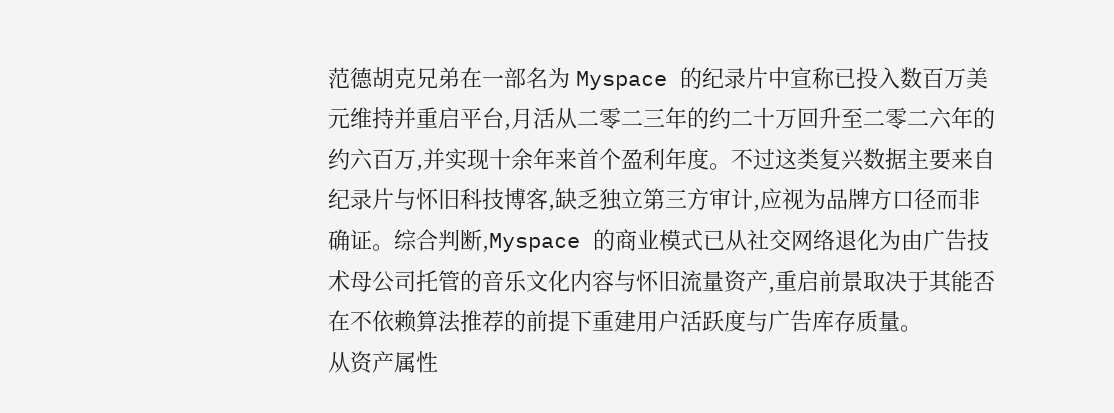范德胡克兄弟在一部名为 Myspace 的纪录片中宣称已投入数百万美元维持并重启平台,月活从二零二三年的约二十万回升至二零二六年的约六百万,并实现十余年来首个盈利年度。不过这类复兴数据主要来自纪录片与怀旧科技博客,缺乏独立第三方审计,应视为品牌方口径而非确证。综合判断,Myspace 的商业模式已从社交网络退化为由广告技术母公司托管的音乐文化内容与怀旧流量资产,重启前景取决于其能否在不依赖算法推荐的前提下重建用户活跃度与广告库存质量。
从资产属性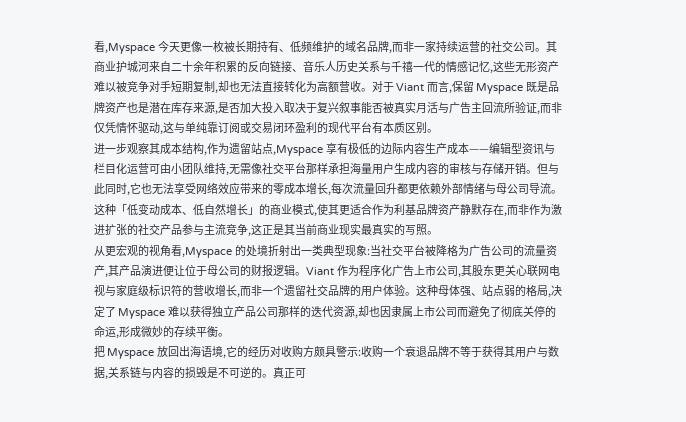看,Myspace 今天更像一枚被长期持有、低频维护的域名品牌,而非一家持续运营的社交公司。其商业护城河来自二十余年积累的反向链接、音乐人历史关系与千禧一代的情感记忆,这些无形资产难以被竞争对手短期复制,却也无法直接转化为高额营收。对于 Viant 而言,保留 Myspace 既是品牌资产也是潜在库存来源,是否加大投入取决于复兴叙事能否被真实月活与广告主回流所验证,而非仅凭情怀驱动,这与单纯靠订阅或交易闭环盈利的现代平台有本质区别。
进一步观察其成本结构,作为遗留站点,Myspace 享有极低的边际内容生产成本——编辑型资讯与栏目化运营可由小团队维持,无需像社交平台那样承担海量用户生成内容的审核与存储开销。但与此同时,它也无法享受网络效应带来的零成本增长,每次流量回升都更依赖外部情绪与母公司导流。这种「低变动成本、低自然增长」的商业模式,使其更适合作为利基品牌资产静默存在,而非作为激进扩张的社交产品参与主流竞争,这正是其当前商业现实最真实的写照。
从更宏观的视角看,Myspace 的处境折射出一类典型现象:当社交平台被降格为广告公司的流量资产,其产品演进便让位于母公司的财报逻辑。Viant 作为程序化广告上市公司,其股东更关心联网电视与家庭级标识符的营收增长,而非一个遗留社交品牌的用户体验。这种母体强、站点弱的格局,决定了 Myspace 难以获得独立产品公司那样的迭代资源,却也因隶属上市公司而避免了彻底关停的命运,形成微妙的存续平衡。
把 Myspace 放回出海语境,它的经历对收购方颇具警示:收购一个衰退品牌不等于获得其用户与数据,关系链与内容的损毁是不可逆的。真正可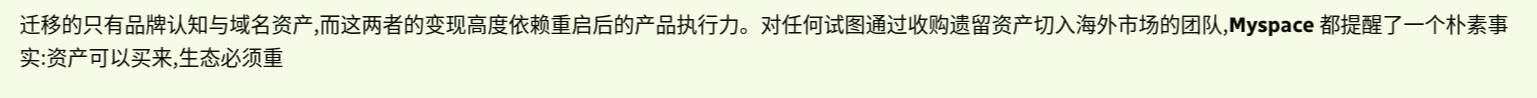迁移的只有品牌认知与域名资产,而这两者的变现高度依赖重启后的产品执行力。对任何试图通过收购遗留资产切入海外市场的团队,Myspace 都提醒了一个朴素事实:资产可以买来,生态必须重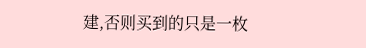建,否则买到的只是一枚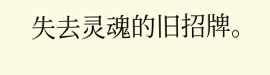失去灵魂的旧招牌。